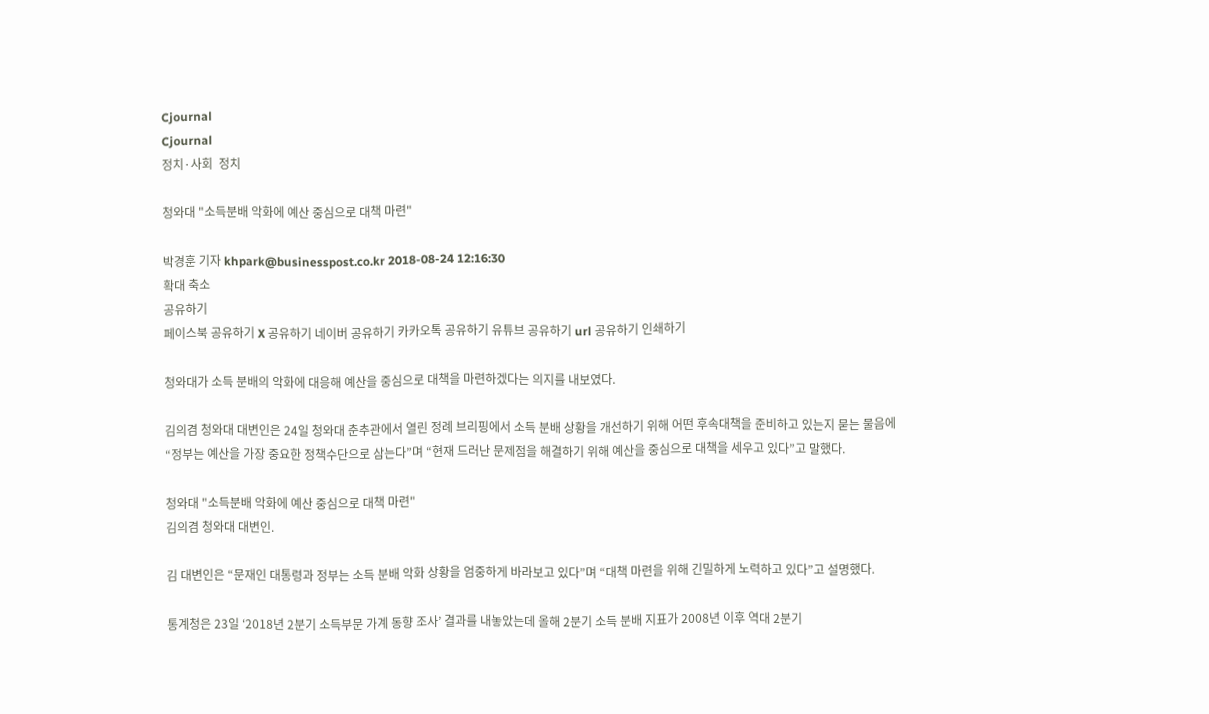Cjournal
Cjournal
정치·사회  정치

청와대 "소득분배 악화에 예산 중심으로 대책 마련"

박경훈 기자 khpark@businesspost.co.kr 2018-08-24 12:16:30
확대 축소
공유하기
페이스북 공유하기 X 공유하기 네이버 공유하기 카카오톡 공유하기 유튜브 공유하기 url 공유하기 인쇄하기

청와대가 소득 분배의 악화에 대응해 예산을 중심으로 대책을 마련하겠다는 의지를 내보였다.

김의겸 청와대 대변인은 24일 청와대 춘추관에서 열린 정례 브리핑에서 소득 분배 상황을 개선하기 위해 어떤 후속대책을 준비하고 있는지 묻는 물음에 “정부는 예산을 가장 중요한 정책수단으로 삼는다”며 “현재 드러난 문제점을 해결하기 위해 예산을 중심으로 대책을 세우고 있다”고 말했다.

청와대 "소득분배 악화에 예산 중심으로 대책 마련"
김의겸 청와대 대변인.

김 대변인은 “문재인 대통령과 정부는 소득 분배 악화 상황을 엄중하게 바라보고 있다”며 “대책 마련을 위해 긴밀하게 노력하고 있다”고 설명했다.

통계청은 23일 ‘2018년 2분기 소득부문 가계 동향 조사’ 결과를 내놓았는데 올해 2분기 소득 분배 지표가 2008년 이후 역대 2분기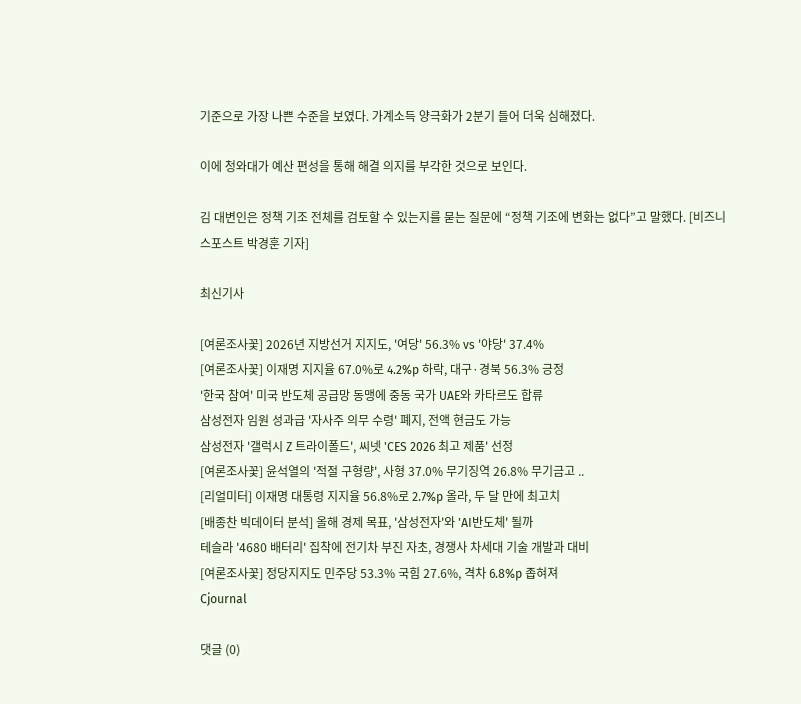기준으로 가장 나쁜 수준을 보였다. 가계소득 양극화가 2분기 들어 더욱 심해졌다.

이에 청와대가 예산 편성을 통해 해결 의지를 부각한 것으로 보인다.

김 대변인은 정책 기조 전체를 검토할 수 있는지를 묻는 질문에 “정책 기조에 변화는 없다”고 말했다. [비즈니스포스트 박경훈 기자]

최신기사

[여론조사꽃] 2026년 지방선거 지지도, '여당' 56.3% vs '야당' 37.4%
[여론조사꽃] 이재명 지지율 67.0%로 4.2%p 하락, 대구·경북 56.3% 긍정
'한국 참여' 미국 반도체 공급망 동맹에 중동 국가 UAE와 카타르도 합류
삼성전자 임원 성과급 '자사주 의무 수령' 폐지, 전액 현금도 가능
삼성전자 '갤럭시 Z 트라이폴드', 씨넷 'CES 2026 최고 제품' 선정
[여론조사꽃] 윤석열의 '적절 구형량', 사형 37.0% 무기징역 26.8% 무기금고 ..
[리얼미터] 이재명 대통령 지지율 56.8%로 2.7%p 올라, 두 달 만에 최고치
[배종찬 빅데이터 분석] 올해 경제 목표, '삼성전자'와 'AI반도체' 될까
테슬라 '4680 배터리' 집착에 전기차 부진 자초, 경쟁사 차세대 기술 개발과 대비
[여론조사꽃] 정당지지도 민주당 53.3% 국힘 27.6%, 격차 6.8%p 좁혀져
Cjournal

댓글 (0)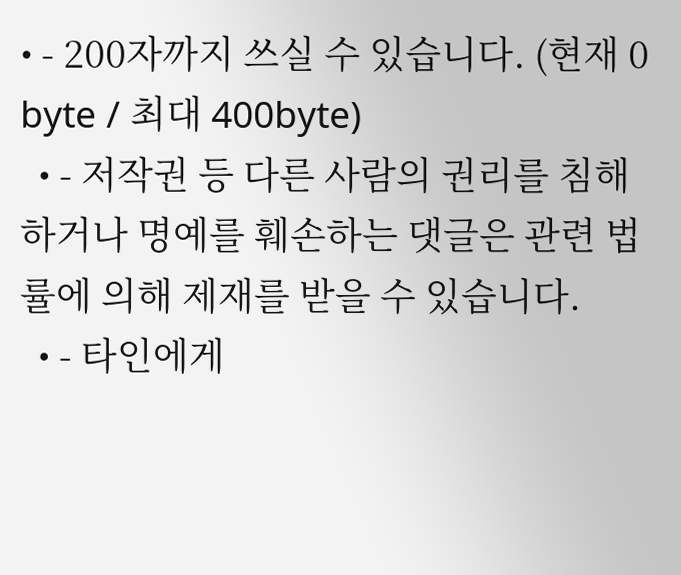• - 200자까지 쓰실 수 있습니다. (현재 0 byte / 최대 400byte)
  • - 저작권 등 다른 사람의 권리를 침해하거나 명예를 훼손하는 댓글은 관련 법률에 의해 제재를 받을 수 있습니다.
  • - 타인에게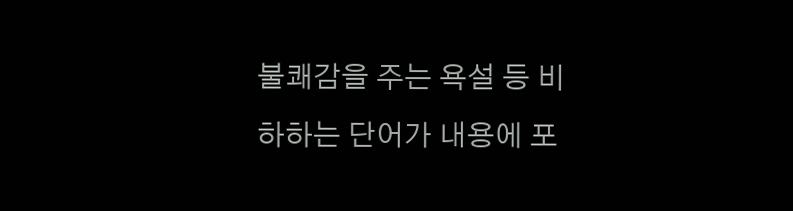불쾌감을 주는 욕설 등 비하하는 단어가 내용에 포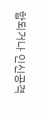함되거나 인신공격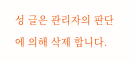성 글은 관리자의 판단에 의해 삭제 합니다.